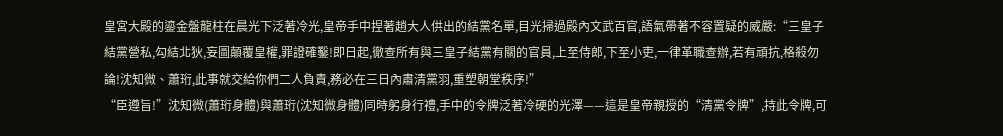皇宮大殿的鎏金盤龍柱在晨光下泛著冷光,皇帝手中捏著趙大人供出的結黨名單,目光掃過殿內文武百官,語氣帶著不容置疑的威嚴:“三皇子結黨營私,勾結北狄,妄圖顛覆皇權,罪證確鑿!即日起,徹查所有與三皇子結黨有關的官員,上至侍郎,下至小吏,一律革職查辦,若有頑抗,格殺勿論!沈知微、蕭珩,此事就交給你們二人負責,務必在三日內肅清黨羽,重塑朝堂秩序!”
“臣遵旨!”沈知微(蕭珩身體)與蕭珩(沈知微身體)同時躬身行禮,手中的令牌泛著冷硬的光澤——這是皇帝親授的“清黨令牌”,持此令牌,可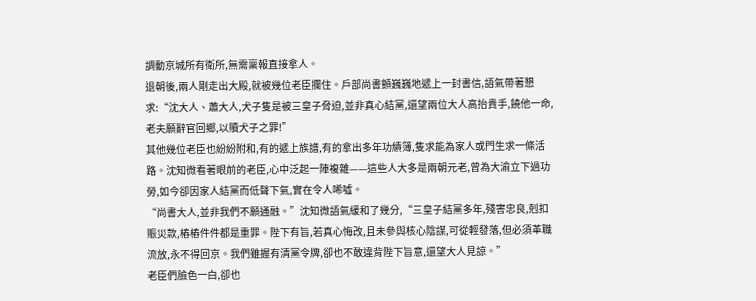調動京城所有衛所,無需稟報直接拿人。
退朝後,兩人剛走出大殿,就被幾位老臣攔住。戶部尚書顫巍巍地遞上一封書信,語氣帶著懇求:“沈大人、蕭大人,犬子隻是被三皇子脅迫,並非真心結黨,還望兩位大人高抬貴手,饒他一命,老夫願辭官回鄉,以贖犬子之罪!”
其他幾位老臣也紛紛附和,有的遞上族譜,有的拿出多年功績簿,隻求能為家人或門生求一條活路。沈知微看著眼前的老臣,心中泛起一陣複雜——這些人大多是兩朝元老,曾為大渝立下過功勞,如今卻因家人結黨而低聲下氣,實在令人唏噓。
“尚書大人,並非我們不願通融。”沈知微語氣緩和了幾分,“三皇子結黨多年,殘害忠良,剋扣賑災款,樁樁件件都是重罪。陛下有旨,若真心悔改,且未參與核心陰謀,可從輕發落,但必須革職流放,永不得回京。我們雖握有清黨令牌,卻也不敢違背陛下旨意,還望大人見諒。”
老臣們臉色一白,卻也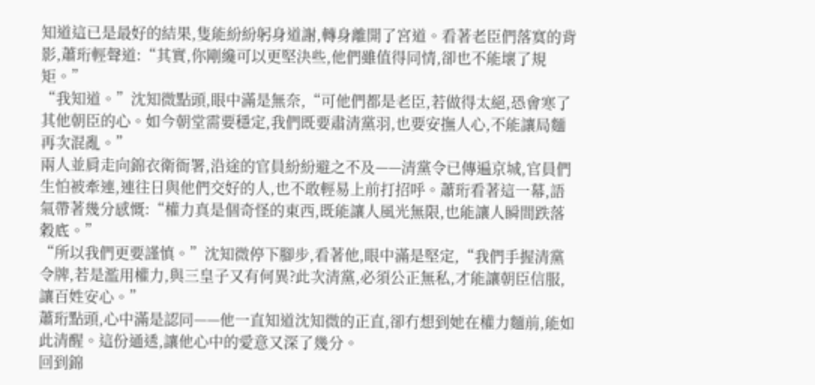知道這已是最好的結果,隻能紛紛躬身道謝,轉身離開了宮道。看著老臣們落寞的背影,蕭珩輕聲道:“其實,你剛纔可以更堅決些,他們雖值得同情,卻也不能壞了規矩。”
“我知道。”沈知微點頭,眼中滿是無奈,“可他們都是老臣,若做得太絕,恐會寒了其他朝臣的心。如今朝堂需要穩定,我們既要肅清黨羽,也要安撫人心,不能讓局麵再次混亂。”
兩人並肩走向錦衣衛衙署,沿途的官員紛紛避之不及——清黨令已傳遍京城,官員們生怕被牽連,連往日與他們交好的人,也不敢輕易上前打招呼。蕭珩看著這一幕,語氣帶著幾分感慨:“權力真是個奇怪的東西,既能讓人風光無限,也能讓人瞬間跌落穀底。”
“所以我們更要謹慎。”沈知微停下腳步,看著他,眼中滿是堅定,“我們手握清黨令牌,若是濫用權力,與三皇子又有何異?此次清黨,必須公正無私,才能讓朝臣信服,讓百姓安心。”
蕭珩點頭,心中滿是認同——他一直知道沈知微的正直,卻冇想到她在權力麵前,能如此清醒。這份通透,讓他心中的愛意又深了幾分。
回到錦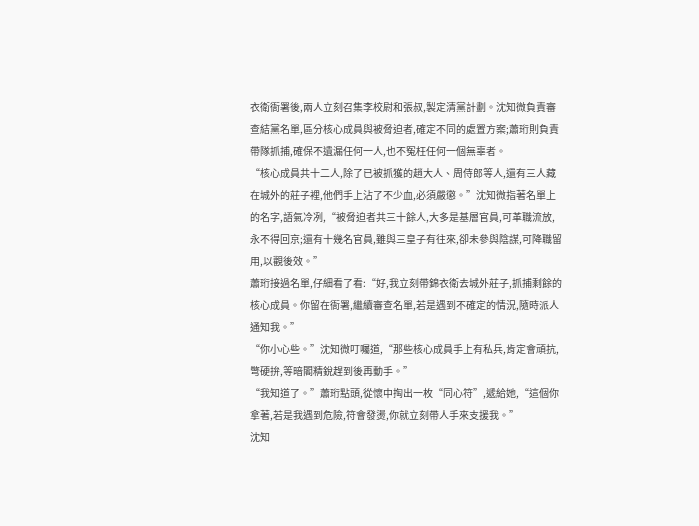衣衛衙署後,兩人立刻召集李校尉和張叔,製定清黨計劃。沈知微負責審查結黨名單,區分核心成員與被脅迫者,確定不同的處置方案;蕭珩則負責帶隊抓捕,確保不遺漏任何一人,也不冤枉任何一個無辜者。
“核心成員共十二人,除了已被抓獲的趙大人、周侍郎等人,還有三人藏在城外的莊子裡,他們手上沾了不少血,必須嚴懲。”沈知微指著名單上的名字,語氣冷冽,“被脅迫者共三十餘人,大多是基層官員,可革職流放,永不得回京;還有十幾名官員,雖與三皇子有往來,卻未參與陰謀,可降職留用,以觀後效。”
蕭珩接過名單,仔細看了看:“好,我立刻帶錦衣衛去城外莊子,抓捕剩餘的核心成員。你留在衙署,繼續審查名單,若是遇到不確定的情況,隨時派人通知我。”
“你小心些。”沈知微叮囑道,“那些核心成員手上有私兵,肯定會頑抗,彆硬拚,等暗閣精銳趕到後再動手。”
“我知道了。”蕭珩點頭,從懷中掏出一枚“同心符”,遞給她,“這個你拿著,若是我遇到危險,符會發燙,你就立刻帶人手來支援我。”
沈知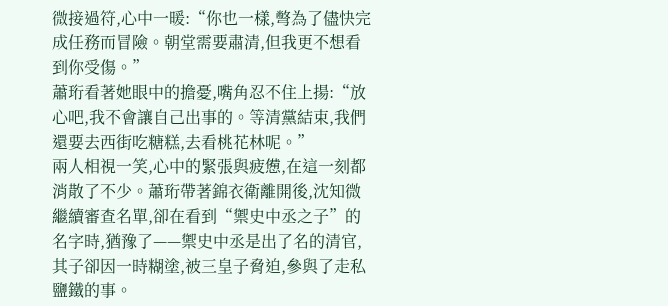微接過符,心中一暖:“你也一樣,彆為了儘快完成任務而冒險。朝堂需要肅清,但我更不想看到你受傷。”
蕭珩看著她眼中的擔憂,嘴角忍不住上揚:“放心吧,我不會讓自己出事的。等清黨結束,我們還要去西街吃糖糕,去看桃花林呢。”
兩人相視一笑,心中的緊張與疲憊,在這一刻都消散了不少。蕭珩帶著錦衣衛離開後,沈知微繼續審查名單,卻在看到“禦史中丞之子”的名字時,猶豫了——禦史中丞是出了名的清官,其子卻因一時糊塗,被三皇子脅迫,參與了走私鹽鐵的事。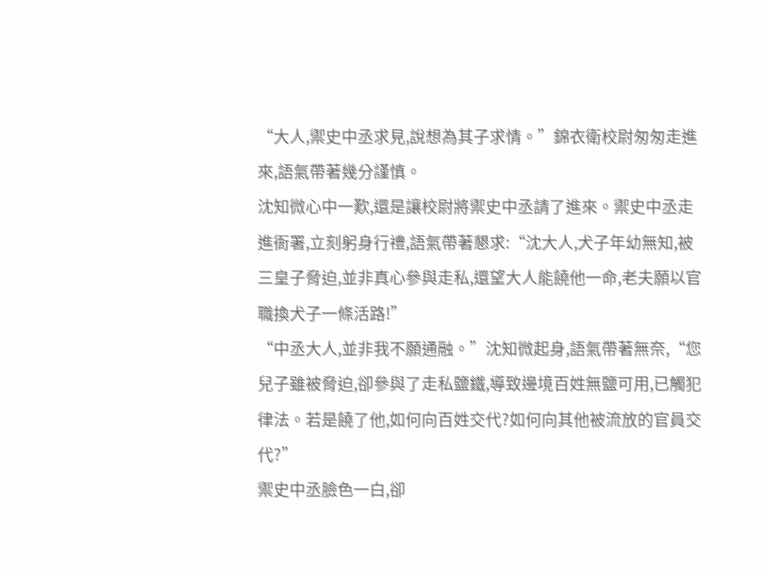“大人,禦史中丞求見,說想為其子求情。”錦衣衛校尉匆匆走進來,語氣帶著幾分謹慎。
沈知微心中一歎,還是讓校尉將禦史中丞請了進來。禦史中丞走進衙署,立刻躬身行禮,語氣帶著懇求:“沈大人,犬子年幼無知,被三皇子脅迫,並非真心參與走私,還望大人能饒他一命,老夫願以官職換犬子一條活路!”
“中丞大人,並非我不願通融。”沈知微起身,語氣帶著無奈,“您兒子雖被脅迫,卻參與了走私鹽鐵,導致邊境百姓無鹽可用,已觸犯律法。若是饒了他,如何向百姓交代?如何向其他被流放的官員交代?”
禦史中丞臉色一白,卻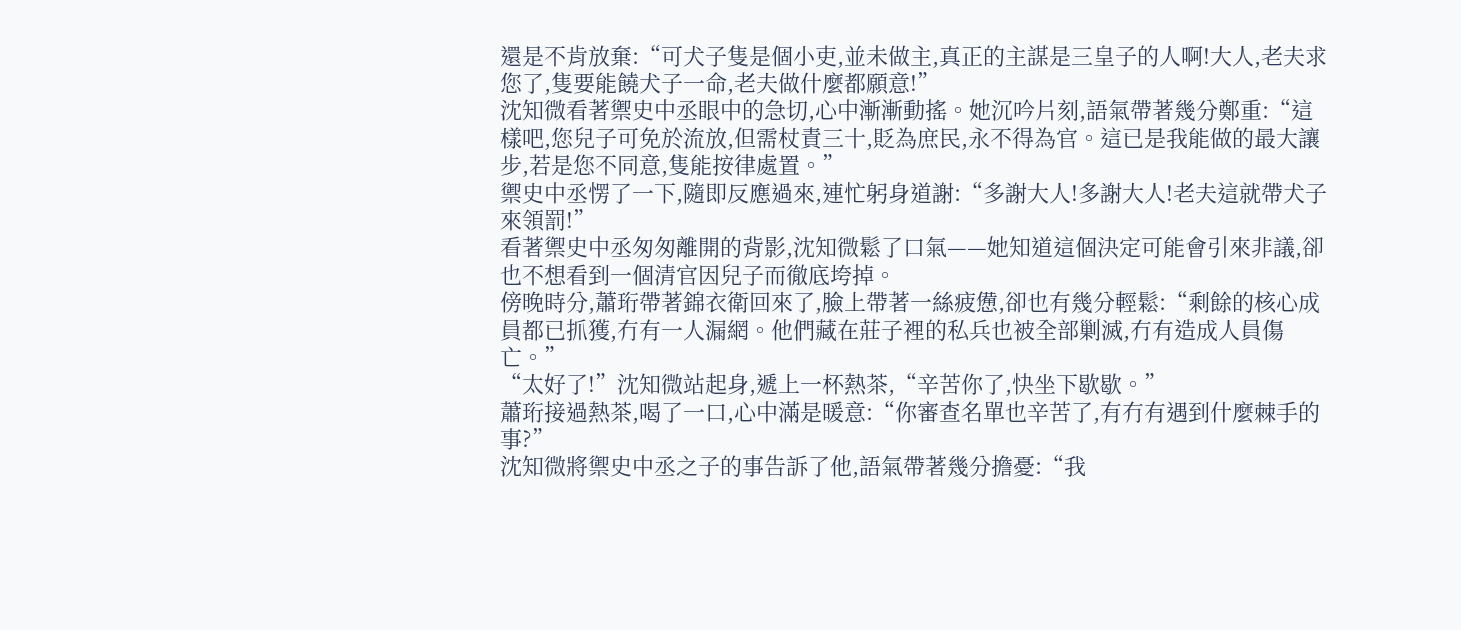還是不肯放棄:“可犬子隻是個小吏,並未做主,真正的主謀是三皇子的人啊!大人,老夫求您了,隻要能饒犬子一命,老夫做什麼都願意!”
沈知微看著禦史中丞眼中的急切,心中漸漸動搖。她沉吟片刻,語氣帶著幾分鄭重:“這樣吧,您兒子可免於流放,但需杖責三十,貶為庶民,永不得為官。這已是我能做的最大讓步,若是您不同意,隻能按律處置。”
禦史中丞愣了一下,隨即反應過來,連忙躬身道謝:“多謝大人!多謝大人!老夫這就帶犬子來領罰!”
看著禦史中丞匆匆離開的背影,沈知微鬆了口氣——她知道這個決定可能會引來非議,卻也不想看到一個清官因兒子而徹底垮掉。
傍晚時分,蕭珩帶著錦衣衛回來了,臉上帶著一絲疲憊,卻也有幾分輕鬆:“剩餘的核心成員都已抓獲,冇有一人漏網。他們藏在莊子裡的私兵也被全部剿滅,冇有造成人員傷亡。”
“太好了!”沈知微站起身,遞上一杯熱茶,“辛苦你了,快坐下歇歇。”
蕭珩接過熱茶,喝了一口,心中滿是暖意:“你審查名單也辛苦了,有冇有遇到什麼棘手的事?”
沈知微將禦史中丞之子的事告訴了他,語氣帶著幾分擔憂:“我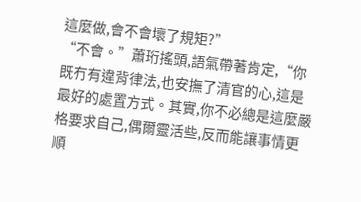這麼做,會不會壞了規矩?”
“不會。”蕭珩搖頭,語氣帶著肯定,“你既冇有違背律法,也安撫了清官的心,這是最好的處置方式。其實,你不必總是這麼嚴格要求自己,偶爾靈活些,反而能讓事情更順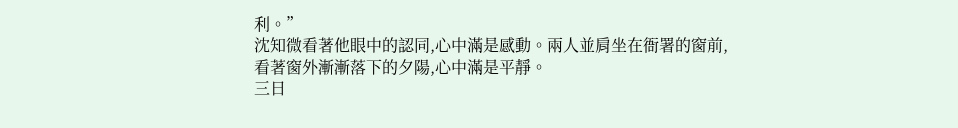利。”
沈知微看著他眼中的認同,心中滿是感動。兩人並肩坐在衙署的窗前,看著窗外漸漸落下的夕陽,心中滿是平靜。
三日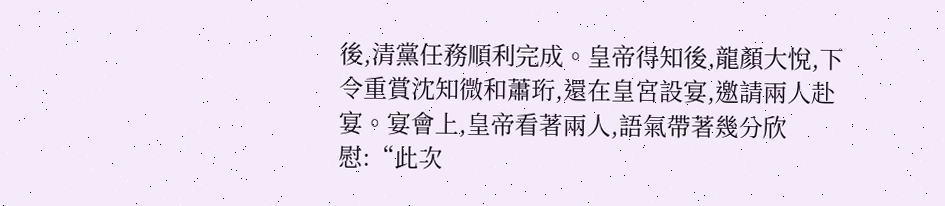後,清黨任務順利完成。皇帝得知後,龍顏大悅,下令重賞沈知微和蕭珩,還在皇宮設宴,邀請兩人赴宴。宴會上,皇帝看著兩人,語氣帶著幾分欣慰:“此次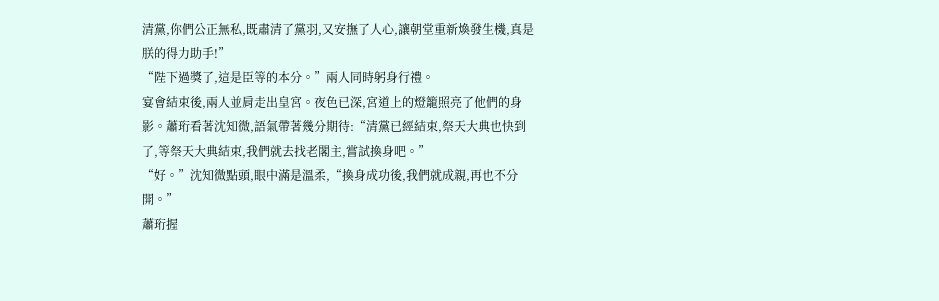清黨,你們公正無私,既肅清了黨羽,又安撫了人心,讓朝堂重新煥發生機,真是朕的得力助手!”
“陛下過獎了,這是臣等的本分。”兩人同時躬身行禮。
宴會結束後,兩人並肩走出皇宮。夜色已深,宮道上的燈籠照亮了他們的身影。蕭珩看著沈知微,語氣帶著幾分期待:“清黨已經結束,祭天大典也快到了,等祭天大典結束,我們就去找老閣主,嘗試換身吧。”
“好。”沈知微點頭,眼中滿是溫柔,“換身成功後,我們就成親,再也不分開。”
蕭珩握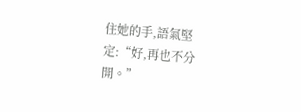住她的手,語氣堅定:“好,再也不分開。”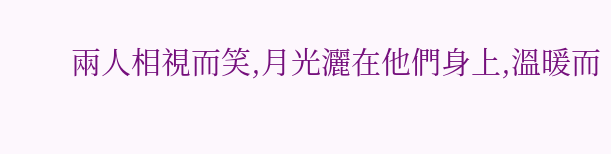兩人相視而笑,月光灑在他們身上,溫暖而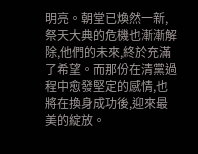明亮。朝堂已煥然一新,祭天大典的危機也漸漸解除,他們的未來,終於充滿了希望。而那份在清黨過程中愈發堅定的感情,也將在換身成功後,迎來最美的綻放。